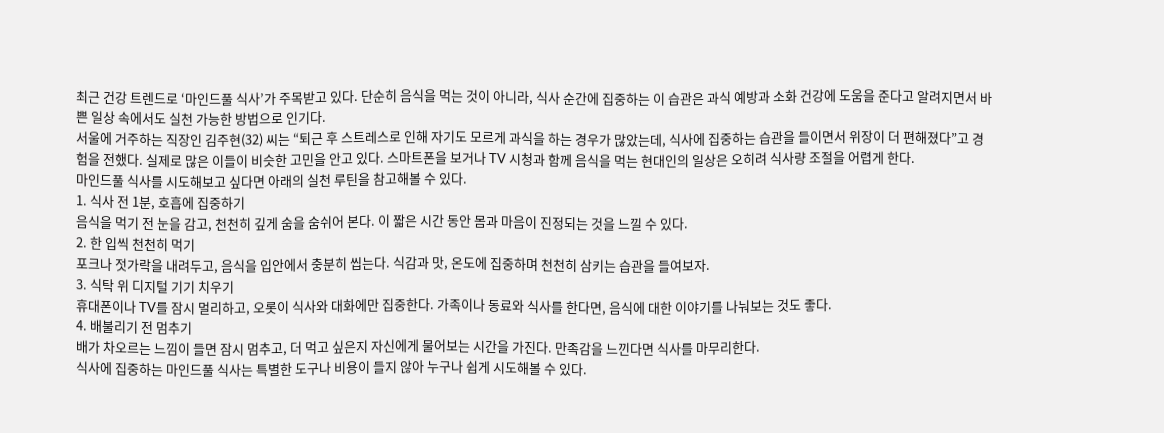최근 건강 트렌드로 ‘마인드풀 식사’가 주목받고 있다. 단순히 음식을 먹는 것이 아니라, 식사 순간에 집중하는 이 습관은 과식 예방과 소화 건강에 도움을 준다고 알려지면서 바쁜 일상 속에서도 실천 가능한 방법으로 인기다.
서울에 거주하는 직장인 김주현(32) 씨는 “퇴근 후 스트레스로 인해 자기도 모르게 과식을 하는 경우가 많았는데, 식사에 집중하는 습관을 들이면서 위장이 더 편해졌다”고 경험을 전했다. 실제로 많은 이들이 비슷한 고민을 안고 있다. 스마트폰을 보거나 TV 시청과 함께 음식을 먹는 현대인의 일상은 오히려 식사량 조절을 어렵게 한다.
마인드풀 식사를 시도해보고 싶다면 아래의 실천 루틴을 참고해볼 수 있다.
1. 식사 전 1분, 호흡에 집중하기
음식을 먹기 전 눈을 감고, 천천히 깊게 숨을 숨쉬어 본다. 이 짧은 시간 동안 몸과 마음이 진정되는 것을 느낄 수 있다.
2. 한 입씩 천천히 먹기
포크나 젓가락을 내려두고, 음식을 입안에서 충분히 씹는다. 식감과 맛, 온도에 집중하며 천천히 삼키는 습관을 들여보자.
3. 식탁 위 디지털 기기 치우기
휴대폰이나 TV를 잠시 멀리하고, 오롯이 식사와 대화에만 집중한다. 가족이나 동료와 식사를 한다면, 음식에 대한 이야기를 나눠보는 것도 좋다.
4. 배불리기 전 멈추기
배가 차오르는 느낌이 들면 잠시 멈추고, 더 먹고 싶은지 자신에게 물어보는 시간을 가진다. 만족감을 느낀다면 식사를 마무리한다.
식사에 집중하는 마인드풀 식사는 특별한 도구나 비용이 들지 않아 누구나 쉽게 시도해볼 수 있다.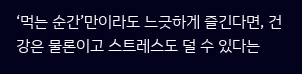‘먹는 순간’만이라도 느긋하게 즐긴다면, 건강은 물론이고 스트레스도 덜 수 있다는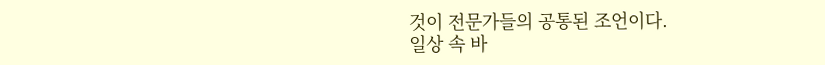것이 전문가들의 공통된 조언이다.
일상 속 바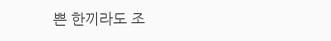쁜 한끼라도 조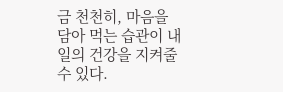금 천천히, 마음을 담아 먹는 습관이 내일의 건강을 지켜줄 수 있다.